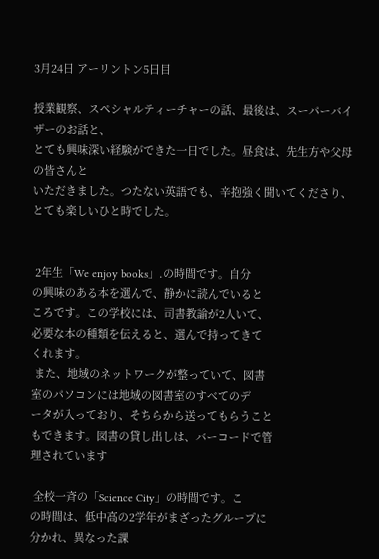3月24日 アーリントン5日目

授業観察、スペシャルティーチャーの話、最後は、スーパーバイザーのお話と、
とても興味深い経験ができた一日でした。昼食は、先生方や父母の皆さんと
いただきました。つたない英語でも、辛抱強く聞いてくださり、とても楽しいひと時でした。


 2年生「We enjoy books」.の時間です。自分
の興味のある本を選んで、静かに読んでいると
ころです。この学校には、司書教諭が2人いて、
必要な本の種類を伝えると、選んで持ってきて
くれます。
 また、地域のネットワークが整っていて、図書
室のパソコンには地域の図書室のすべてのデ
ータが入っており、そちらから送ってもらうこと
もできます。図書の貸し出しは、バーコードで管
理されています

 全校一斉の「Science City」の時間です。こ
の時間は、低中高の2学年がまざったグループに
分かれ、異なった課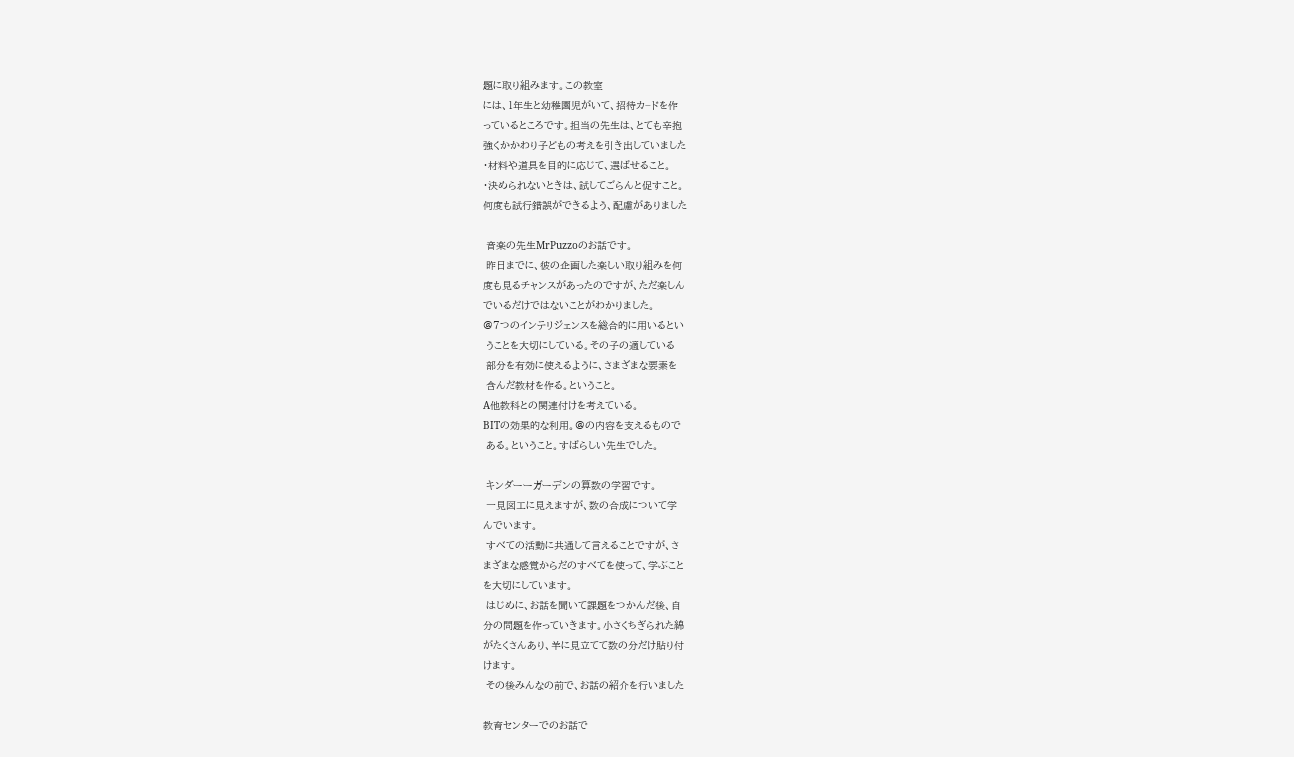題に取り組みます。この教室
には、1年生と幼稚園児がいて、招待カ−ドを作
っているところです。担当の先生は、とても辛抱
強くかかわり子どもの考えを引き出していました
・材料や道具を目的に応じて、選ばせること。
・決められないときは、試してごらんと促すこと。
何度も試行錯誤ができるよう、配慮がありました

 音楽の先生MrPuzzoのお話です。
 昨日までに、彼の企画した楽しい取り組みを何
度も見るチャンスがあったのですが、ただ楽しん
でいるだけではないことがわかりました。
@7つのインテリジェンスを総合的に用いるとい
 うことを大切にしている。その子の適している
 部分を有効に使えるように、さまざまな要素を
 含んだ教材を作る。ということ。
A他教科との関連付けを考えている。
BITの効果的な利用。@の内容を支えるもので
 ある。ということ。すばらしい先生でした。

 キンダーーガーデンの算数の学習です。
 一見図工に見えますが、数の合成について学
んでいます。
 すべての活動に共通して言えることですが、さ
まざまな感覚からだのすべてを使って、学ぶこと
を大切にしています。
 はじめに、お話を聞いて課題をつかんだ後、自
分の問題を作っていきます。小さくちぎられた綿
がたくさんあり、羊に見立てて数の分だけ貼り付
けます。
 その後みんなの前で、お話の紹介を行いました

教育センターでのお話で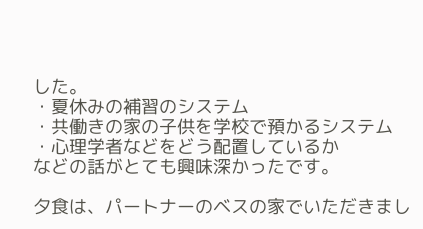した。
・夏休みの補習のシステム
・共働きの家の子供を学校で預かるシステム
・心理学者などをどう配置しているか
などの話がとても興味深かったです。

夕食は、パートナーのベスの家でいただきまし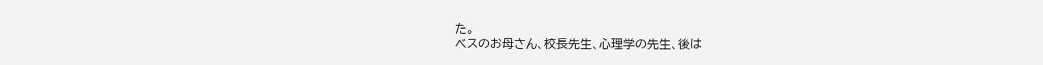た。
ベスのお母さん、校長先生、心理学の先生、後は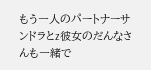もう一人のパートナーサンドラとz彼女のだんなさ
んも一緒で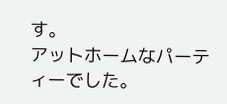す。
アットホームなパーティーでした。